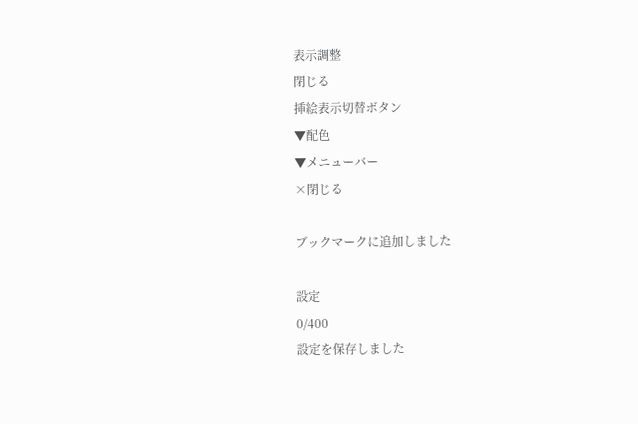表示調整
閉じる
挿絵表示切替ボタン
▼配色
▼メニューバー
×閉じる

ブックマークに追加しました

設定
0/400
設定を保存しました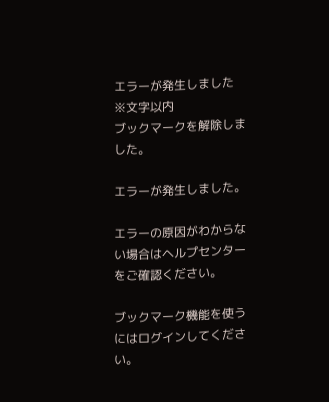エラーが発生しました
※文字以内
ブックマークを解除しました。

エラーが発生しました。

エラーの原因がわからない場合はヘルプセンターをご確認ください。

ブックマーク機能を使うにはログインしてください。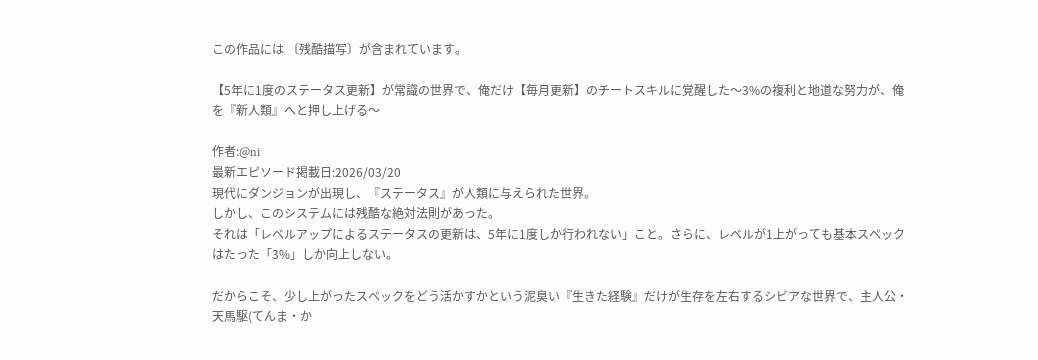この作品には 〔残酷描写〕が含まれています。

【5年に1度のステータス更新】が常識の世界で、俺だけ【毎月更新】のチートスキルに覚醒した〜3%の複利と地道な努力が、俺を『新人類』へと押し上げる〜

作者:@ni
最新エピソード掲載日:2026/03/20
現代にダンジョンが出現し、『ステータス』が人類に与えられた世界。
しかし、このシステムには残酷な絶対法則があった。
それは「レベルアップによるステータスの更新は、5年に1度しか行われない」こと。さらに、レベルが1上がっても基本スペックはたった「3%」しか向上しない。

だからこそ、少し上がったスペックをどう活かすかという泥臭い『生きた経験』だけが生存を左右するシビアな世界で、主人公・天馬駆(てんま・か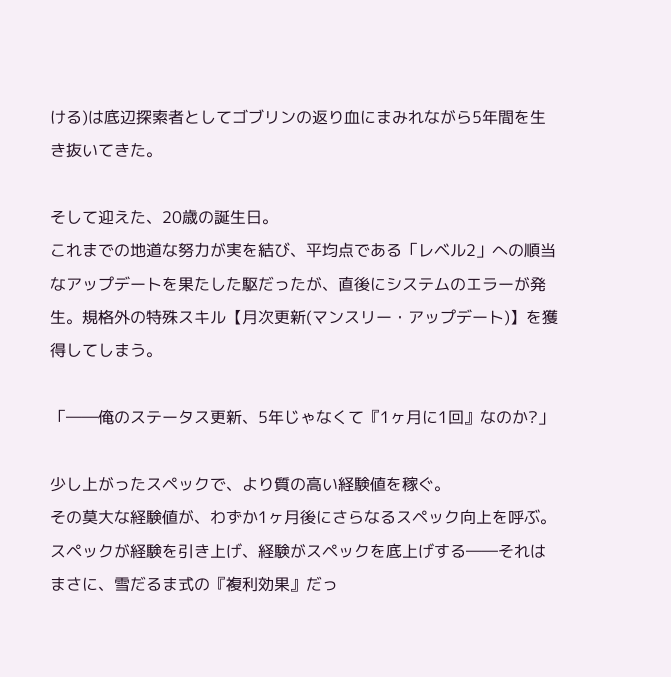ける)は底辺探索者としてゴブリンの返り血にまみれながら5年間を生き抜いてきた。

そして迎えた、20歳の誕生日。
これまでの地道な努力が実を結び、平均点である「レベル2」への順当なアップデートを果たした駆だったが、直後にシステムのエラーが発生。規格外の特殊スキル【月次更新(マンスリー・アップデート)】を獲得してしまう。

「――俺のステータス更新、5年じゃなくて『1ヶ月に1回』なのか?」

少し上がったスペックで、より質の高い経験値を稼ぐ。
その莫大な経験値が、わずか1ヶ月後にさらなるスペック向上を呼ぶ。
スペックが経験を引き上げ、経験がスペックを底上げする――それはまさに、雪だるま式の『複利効果』だっ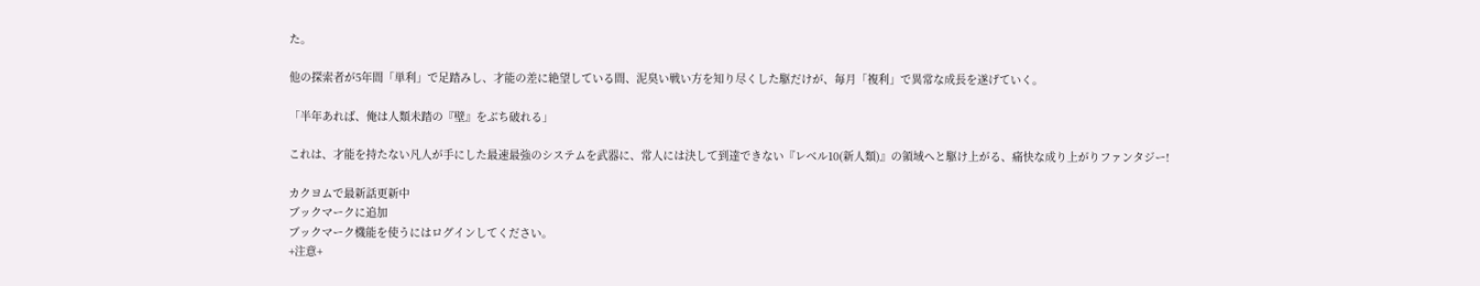た。

他の探索者が5年間「単利」で足踏みし、才能の差に絶望している間、泥臭い戦い方を知り尽くした駆だけが、毎月「複利」で異常な成長を遂げていく。

「半年あれば、俺は人類未踏の『壁』をぶち破れる」

これは、才能を持たない凡人が手にした最速最強のシステムを武器に、常人には決して到達できない『レベル10(新人類)』の領域へと駆け上がる、痛快な成り上がりファンタジー!

カクヨムで最新話更新中
ブックマークに追加
ブックマーク機能を使うにはログインしてください。
+注意+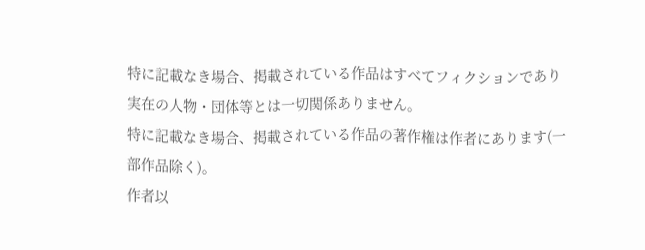特に記載なき場合、掲載されている作品はすべてフィクションであり実在の人物・団体等とは一切関係ありません。
特に記載なき場合、掲載されている作品の著作権は作者にあります(一部作品除く)。
作者以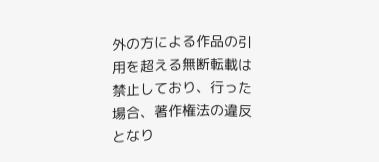外の方による作品の引用を超える無断転載は禁止しており、行った場合、著作権法の違反となり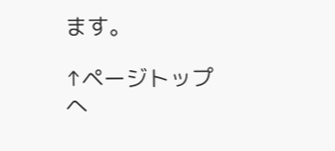ます。

↑ページトップへ